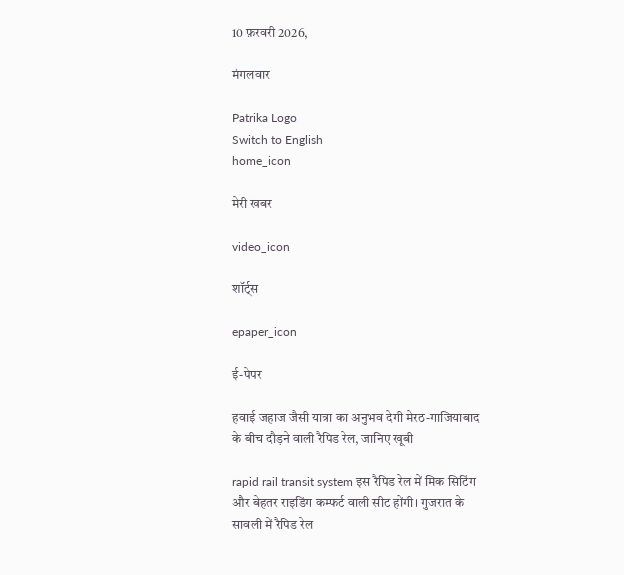10 फ़रवरी 2026,

मंगलवार

Patrika Logo
Switch to English
home_icon

मेरी खबर

video_icon

शॉर्ट्स

epaper_icon

ई-पेपर

हवाई जहाज जैसी यात्रा का अनुभव देगी मेरठ-गाजियाबाद के बीच दौड़ने वाली रैपिड रेल, जानिए खूबी

rapid rail transit system इस रैपिड रेल में मिक सिटिंग और बेहतर राइडिंग कम्फर्ट वाली सीट होंगी। गुजरात के सावली में रैपिड रेल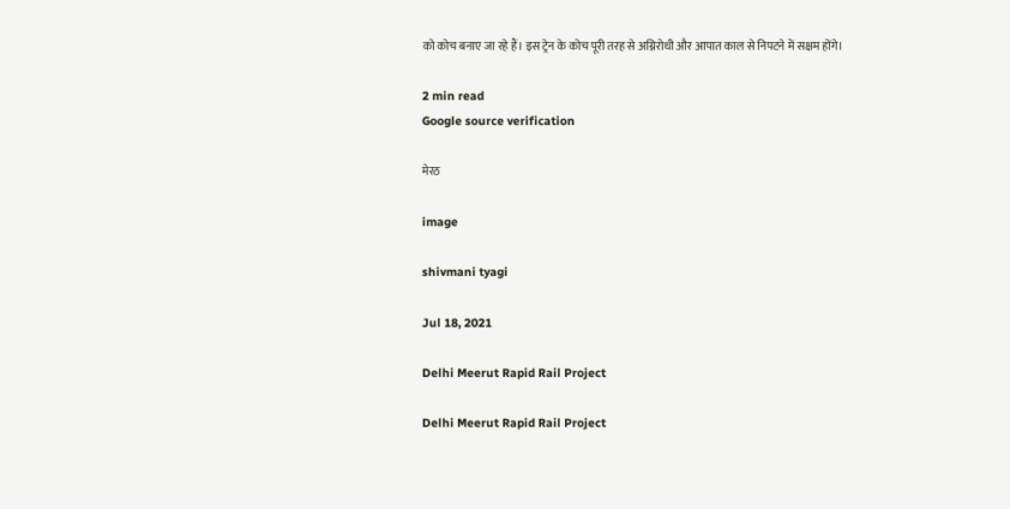को कोच बनाए जा रहे हैं। इस ट्रेन के कोच पूरी तरह से अग्निरोधी और आपात काल से निपटने में सक्षम होंगे।

2 min read
Google source verification

मेरठ

image

shivmani tyagi

Jul 18, 2021

Delhi Meerut Rapid Rail Project

Delhi Meerut Rapid Rail Project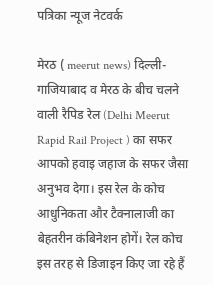पत्रिका न्यूज नेटवर्क

मेरठ ( meerut news) दिल्ली-गाजियाबाद व मेरठ के बीच चलने वाली रैपिड रेल (Delhi Meerut Rapid Rail Project ) का सफर आपको हवाइ जहाज के सफर जैसा अनुभव देगा। इस रेल के कोच आधुनिकता और टैक्नालाजी का बेहतरीन कंबिनेशन होगें। रेल कोच इस तरह से डिजाइन किए जा रहे हैं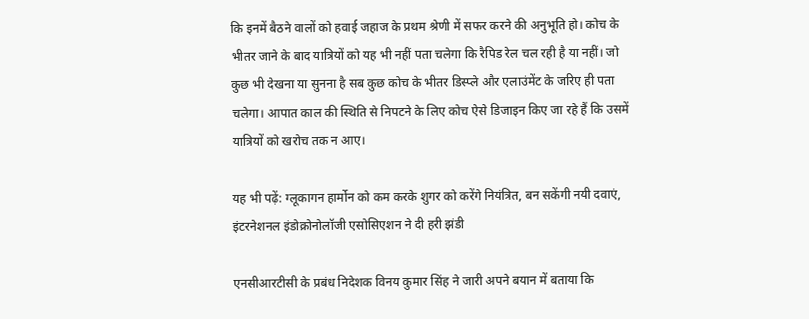कि इनमें बैठने वालों को हवाई जहाज के प्रथम श्रेणी में सफर करने की अनुभूति हो। कोच के भीतर जाने के बाद यात्रियों को यह भी नहीं पता चलेगा कि रैपिड रेल चल रही है या नहीं। जो कुछ भी देखना या सुनना है सब कुछ कोच के भीतर डिस्प्ले और एलाउंमेंट के जरिए ही पता चलेगा। आपात काल की स्थिति से निपटने के लिए कोच ऐसे डिजाइन किए जा रहे हैं कि उसमें यात्रियों को खरोच तक न आए।

यह भी पढ़ें: ग्लूकागन हार्मोन को कम करके शुगर को करेंगे नियंत्रित, बन सकेंगी नयी दवाएं, इंटरनेशनल इंडोक्रोनोलॉजी एसोसिएशन ने दी हरी झंडी

एनसीआरटीसी के प्रबंध निदेशक विनय कुमार सिंह ने जारी अपने बयान में बताया कि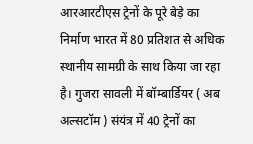आरआरटीएस ट्रेनों के पूरे बेड़े का निर्माण भारत में 80 प्रतिशत से अधिक स्थानीय सामग्री के साथ किया जा रहा है। गुजरा सावली में बॉम्बार्डियर ( अब अल्सटॉम ) संयंत्र में 40 ट्रेनों का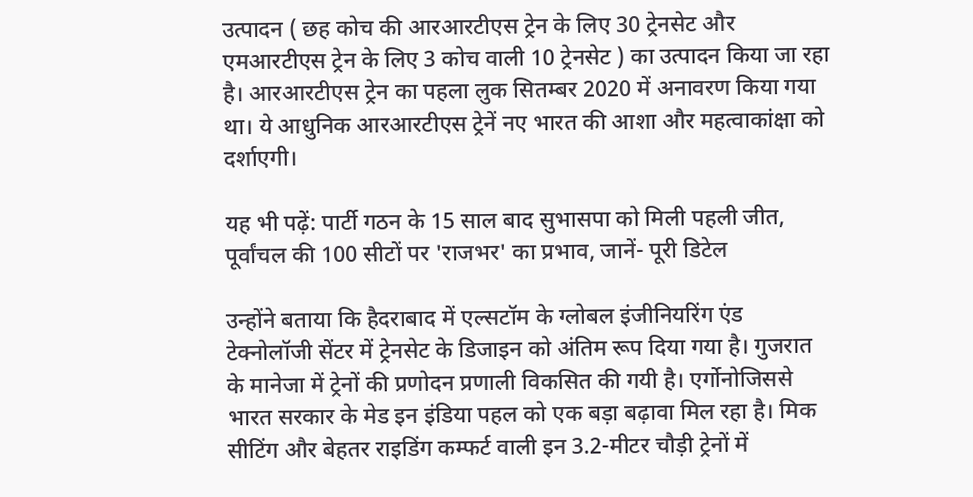उत्पादन ( छह कोच की आरआरटीएस ट्रेन के लिए 30 ट्रेनसेट और एमआरटीएस ट्रेन के लिए 3 कोच वाली 10 ट्रेनसेट ) का उत्पादन किया जा रहा है। आरआरटीएस ट्रेन का पहला लुक सितम्बर 2020 में अनावरण किया गया था। ये आधुनिक आरआरटीएस ट्रेनें नए भारत की आशा और महत्वाकांक्षा को दर्शाएगी।

यह भी पढ़ें: पार्टी गठन के 15 साल बाद सुभासपा को मिली पहली जीत, पूर्वांचल की 100 सीटों पर 'राजभर' का प्रभाव, जानें- पूरी डिटेल

उन्होंने बताया कि हैदराबाद में एल्सटॉम के ग्लोबल इंजीनियरिंग एंड टेक्नोलॉजी सेंटर में ट्रेनसेट के डिजाइन को अंतिम रूप दिया गया है। गुजरात के मानेजा में ट्रेनों की प्रणोदन प्रणाली विकसित की गयी है। एर्गोनोजिससे भारत सरकार के मेड इन इंडिया पहल को एक बड़ा बढ़ावा मिल रहा है। मिक सीटिंग और बेहतर राइडिंग कम्फर्ट वाली इन 3.2-मीटर चौड़ी ट्रेनों में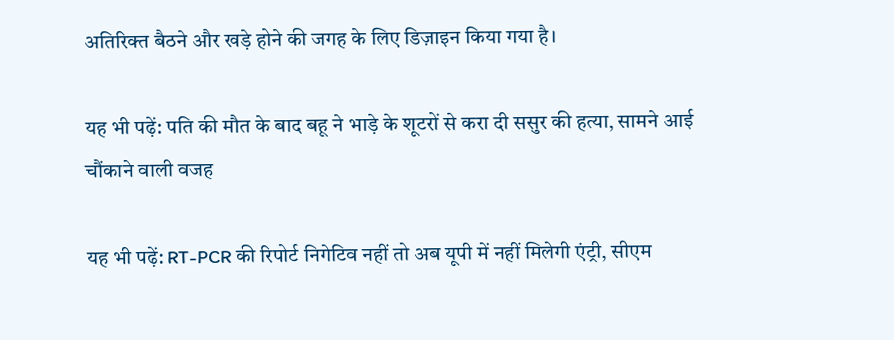अतिरिक्त बैठने और खड़े होने की जगह के लिए डिज़ाइन किया गया है।

यह भी पढ़ें: पति की मौत के बाद बहू ने भाड़े के शूटरों से करा दी ससुर की हत्या, सामने आई चौंकाने वाली वजह

यह भी पढ़ें: RT-PCR की रिपोर्ट निगेटिव नहीं तो अब यूपी में नहीं मिलेगी एंट्री, सीएम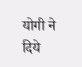योगी ने दिये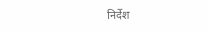निर्देश